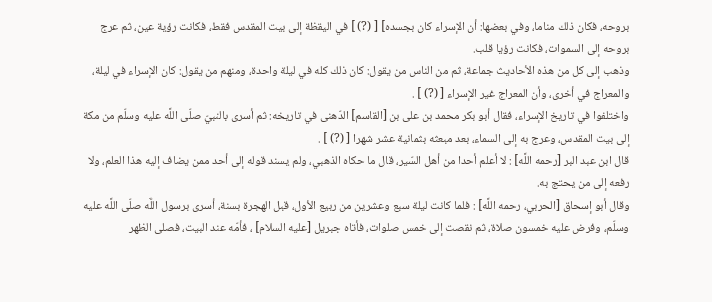بروحه، فكان ذلك مناما، وفي بعضها: أن الإسراء كان بجسده] [ (?) ] في اليقظة إلى بيت المقدس فقط، فكانت رؤية عين، ثم عرج بروحه إلى السموات، فكانت رؤيا قلب.
وذهب إلى كل من هذه الأحاديث جماعة، ثم من الناس من يقول: كان ذلك كله في ليلة واحدة، ومنهم من يقول: كان الإسراء في ليلة، والمعراج في أخرى، وأن المعراج غير الإسراء [ (?) ] .
واختلفوا في تاريخ الإسراء، فقال أبو بكر محمد بن على بن [القاسم] الدّهنى في تاريخه: ثم أسرى بالنبيّ صلّى اللَّه عليه وسلّم من مكة إلى بيت المقدس، وعرج به إلى السماء، بعد مبعثه بثمانية عشر شهرا [ (?) ] .
قال ابن عبد البر [رحمه اللَّه] : لا أعلم أحدا من أهل السّير، قال ما حكاه الذهبي، ولم يسند قوله إلى أحد ممن يضاف إليه هذا العلم، ولا رفعه إلى من يحتج به.
وقال أبو إسحاق [الحربي، رحمه اللَّه] : فلما كانت ليلة سبع وعشرين من ربيع الأول، قبل الهجرة بسنة، أسرى برسول اللَّه صلّى اللَّه عليه وسلّم، وفرض عليه خمسون صلاة، ثم نقصت إلى خمس صلوات، فأتاه جبريل [عليه السلام] ، فأمّه عند البيت، فصلى الظهر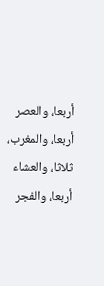أربعا، والعصر أربعا، والمغرب، ثلاثا، والعشاء أربعا، والفجر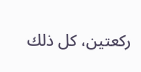ركعتين، كل ذلك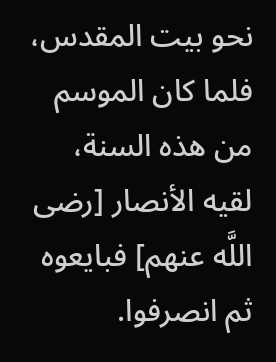نحو بيت المقدس، فلما كان الموسم من هذه السنة، لقيه الأنصار [رضى اللَّه عنهم] فبايعوه ثم انصرفوا.